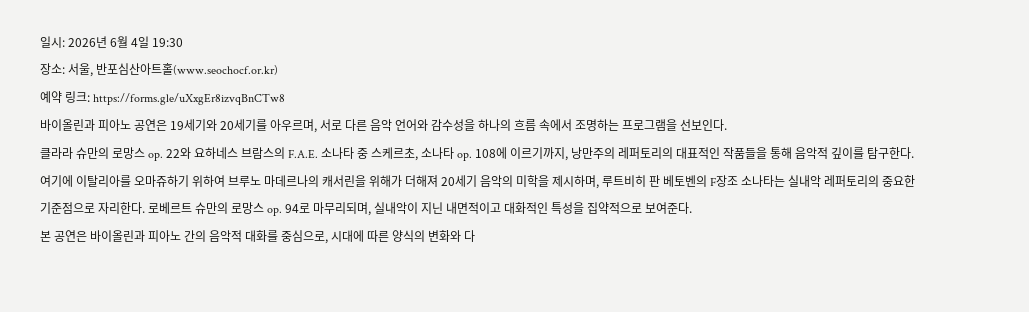일시: 2026년 6월 4일 19:30
장소: 서울, 반포심산아트홀(www.seochocf.or.kr)
예약 링크: https://forms.gle/uXxgEr8izvqBnCTw8
바이올린과 피아노 공연은 19세기와 20세기를 아우르며, 서로 다른 음악 언어와 감수성을 하나의 흐름 속에서 조명하는 프로그램을 선보인다.
클라라 슈만의 로망스 op. 22와 요하네스 브람스의 F.A.E. 소나타 중 스케르초, 소나타 op. 108에 이르기까지, 낭만주의 레퍼토리의 대표적인 작품들을 통해 음악적 깊이를 탐구한다. 여기에 이탈리아를 오마쥬하기 위하여 브루노 마데르나의 캐서린을 위해가 더해져 20세기 음악의 미학을 제시하며, 루트비히 판 베토벤의 F장조 소나타는 실내악 레퍼토리의 중요한 기준점으로 자리한다. 로베르트 슈만의 로망스 op. 94로 마무리되며, 실내악이 지닌 내면적이고 대화적인 특성을 집약적으로 보여준다.
본 공연은 바이올린과 피아노 간의 음악적 대화를 중심으로, 시대에 따른 양식의 변화와 다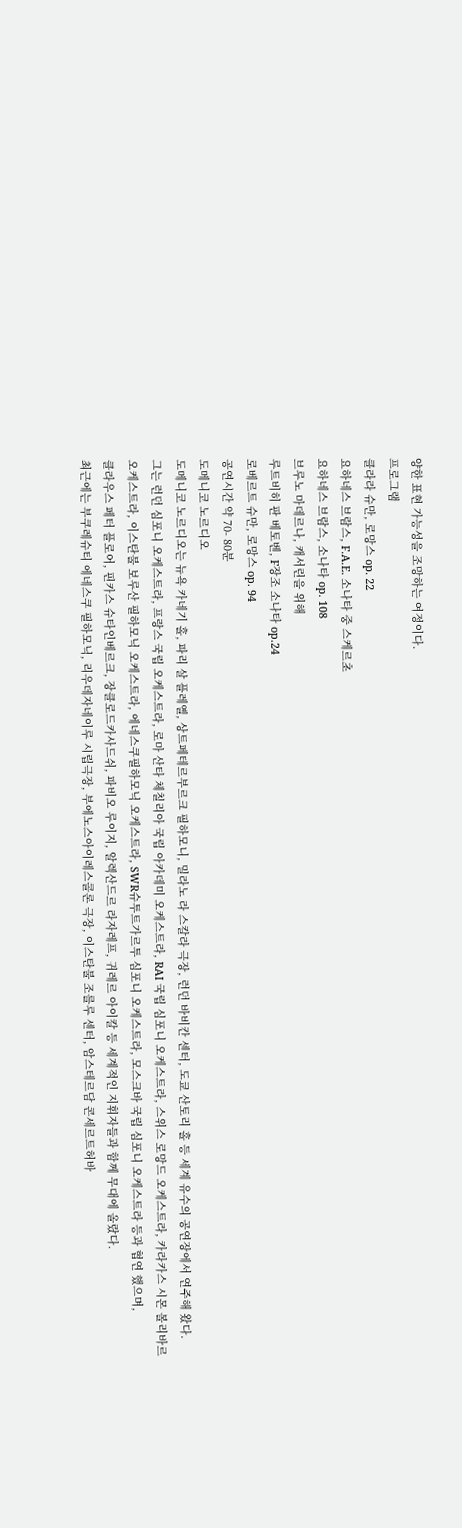양한 표현 가능성을 조망하는 여정이다.
프로그램
클라라 슈만, 로망스 op. 22
요하네스 브람스, F.A.E. 소나타 중 스케르초
요하네스 브람스, 소나타 op. 108
브루노 마데르나, 캐서린을 위해
루트비히 판 베토벤, F장조 소나타 op.24
로베르트 슈만, 로망스 op. 94
공연시간 약 70- 80분
도메니코 노르디오
도메니코 노르디오는 뉴욕 카네기 홀, 파리 살 플레옐, 상트페테르부르크 필하모니, 밀라노 라 스칼라 극장, 런던 바비칸 센터, 도쿄 산토리 홀 등 세계 유수의 공연장에서 연주해 왔다.
그는 런던 심포니 오케스트라, 프랑스 국립 오케스트라, 로마 산타 체칠리아 국립 아카데미 오케스트라, RAI 국립 심포니 오케스트라, 스위스 로망드 오케스트라, 카라카스 시몬 볼리바르
오케스트라, 이스탄불 보루산 필하모닉 오케스트라, 에네스쿠필하모닉 오케스트라, SWR슈투트가르투 심포니 오케스트라, 모스크바 국립 심포니 오케스트라 등과 협연 했으며,
클라우스 페터 플로어, 핀카스 슈타인베르크, 장클로드카사드쉬, 파비오 루이지, 알렉산드르 라자레프, 귀레르 아이칼 등 세계적인 지휘자들과 함께 무대에 올랐다.
최근에는 부쿠레슈티 에네스쿠 필하모닉, 리우데자네이루 시립극장, 부에노스아이레스콜론 극장, 이스탄불 조를루 센터, 암스테르담 콘세르트허바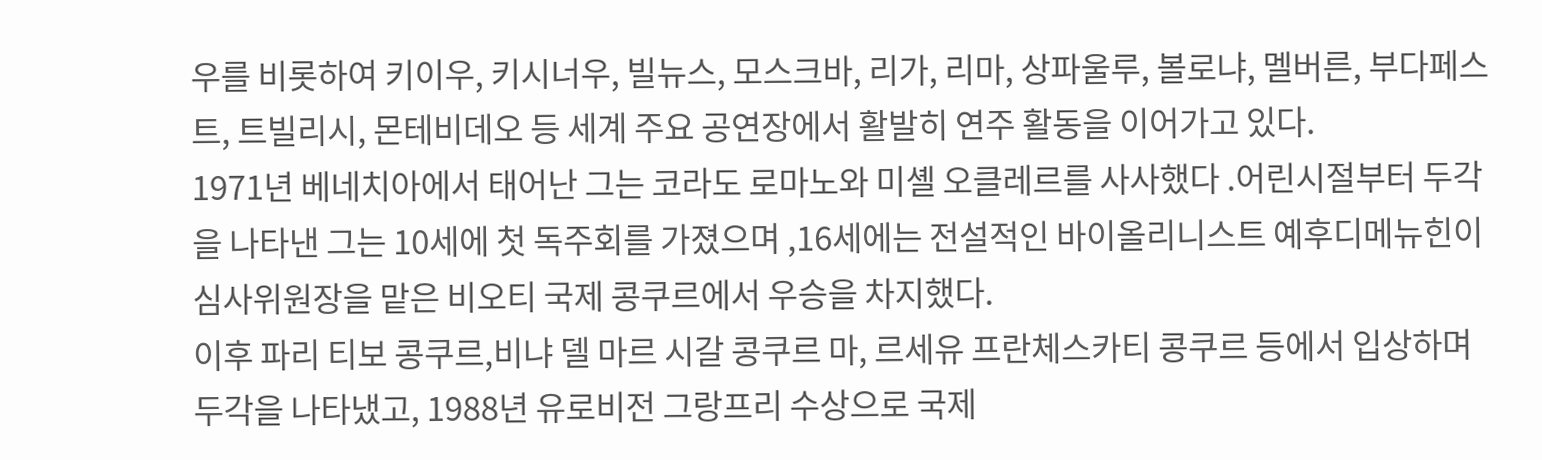우를 비롯하여 키이우, 키시너우, 빌뉴스, 모스크바, 리가, 리마, 상파울루, 볼로냐, 멜버른, 부다페스트, 트빌리시, 몬테비데오 등 세계 주요 공연장에서 활발히 연주 활동을 이어가고 있다.
1971년 베네치아에서 태어난 그는 코라도 로마노와 미셸 오클레르를 사사했다 .어린시절부터 두각을 나타낸 그는 10세에 첫 독주회를 가졌으며 ,16세에는 전설적인 바이올리니스트 예후디메뉴힌이 심사위원장을 맡은 비오티 국제 콩쿠르에서 우승을 차지했다.
이후 파리 티보 콩쿠르,비냐 델 마르 시갈 콩쿠르 마, 르세유 프란체스카티 콩쿠르 등에서 입상하며 두각을 나타냈고, 1988년 유로비전 그랑프리 수상으로 국제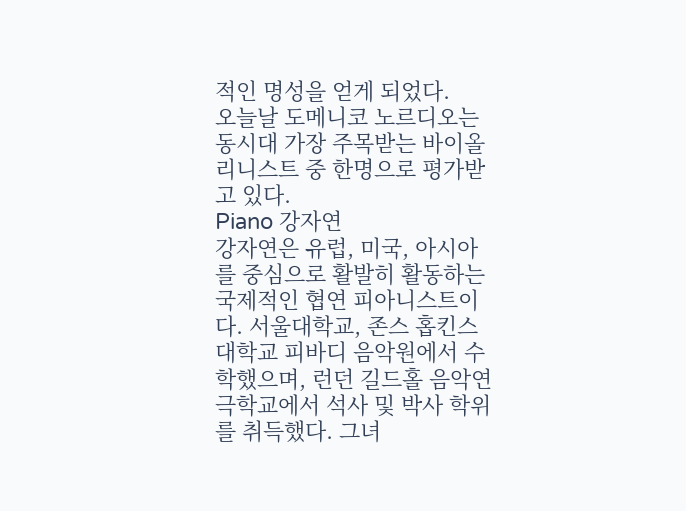적인 명성을 얻게 되었다.
오늘날 도메니코 노르디오는 동시대 가장 주목받는 바이올리니스트 중 한명으로 평가받고 있다.
Piano 강자연
강자연은 유럽, 미국, 아시아를 중심으로 활발히 활동하는 국제적인 협연 피아니스트이다. 서울대학교, 존스 홉킨스 대학교 피바디 음악원에서 수학했으며, 런던 길드홀 음악연극학교에서 석사 및 박사 학위를 취득했다. 그녀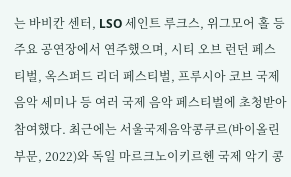는 바비칸 센터, LSO 세인트 루크스, 위그모어 홀 등 주요 공연장에서 연주했으며, 시티 오브 런던 페스티벌, 옥스퍼드 리더 페스티벌, 프루시아 코브 국제 음악 세미나 등 여러 국제 음악 페스티벌에 초청받아 참여했다. 최근에는 서울국제음악콩쿠르(바이올린 부문, 2022)와 독일 마르크노이키르헨 국제 악기 콩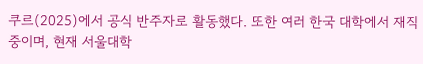쿠르(2025)에서 공식 반주자로 활동했다. 또한 여러 한국 대학에서 재직중이며, 현재 서울대학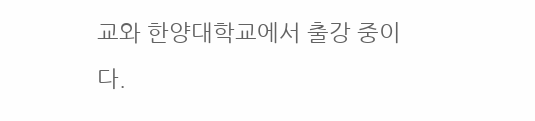교와 한양대학교에서 출강 중이다.